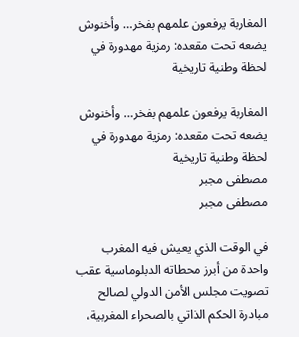المغاربة يرفعون علمهم بفخر… وأخنوش يضعه تحت مقعده: رمزية مهدورة في لحظة وطنية تاريخية

المغاربة يرفعون علمهم بفخر… وأخنوش يضعه تحت مقعده: رمزية مهدورة في لحظة وطنية تاريخية
مصطفى مجبر
مصطفى مجبر

في الوقت الذي يعيش فيه المغرب واحدة من أبرز محطاته الدبلوماسية عقب تصويت مجلس الأمن الدولي لصالح مبادرة الحكم الذاتي بالصحراء المغربية،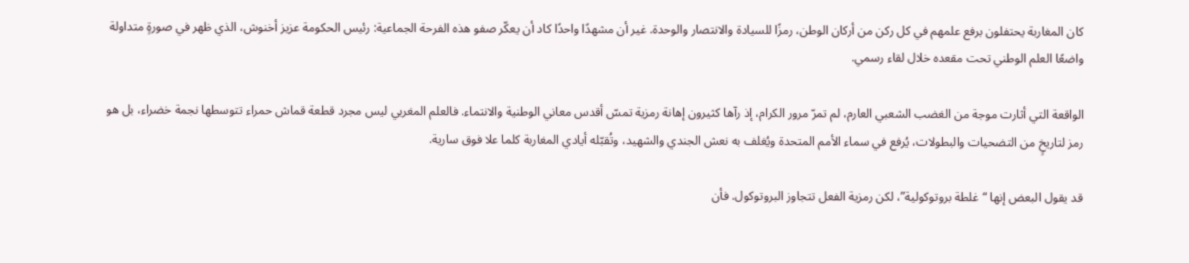كان المغاربة يحتفلون برفع علمهم في كل ركن من أركان الوطن، رمزًا للسيادة والانتصار والوحدة. غير أن مشهدًا واحدًا كاد أن يعكّر صفو هذه الفرحة الجماعية: رئيس الحكومة عزيز أخنوش، الذي ظهر في صورةٍ متداولة واضعًا العلم الوطني تحت مقعده خلال لقاء رسمي.

الواقعة التي أثارت موجة من الغضب الشعبي العارم، لم تمرّ مرور الكرام، إذ رآها كثيرون إهانة رمزية تمسّ أقدس معاني الوطنية والانتماء. فالعلم المغربي ليس مجرد قطعة قماش حمراء تتوسطها نجمة خضراء، بل هو رمز لتاريخٍ من التضحيات والبطولات، يُرفع في سماء الأمم المتحدة ويُغلف به نعش الجندي والشهيد، وتُقبّله أيادي المغاربة كلما علا فوق سارية.

قد يقول البعض إنها “غلطة بروتوكولية”، لكن رمزية الفعل تتجاوز البروتوكول. فأن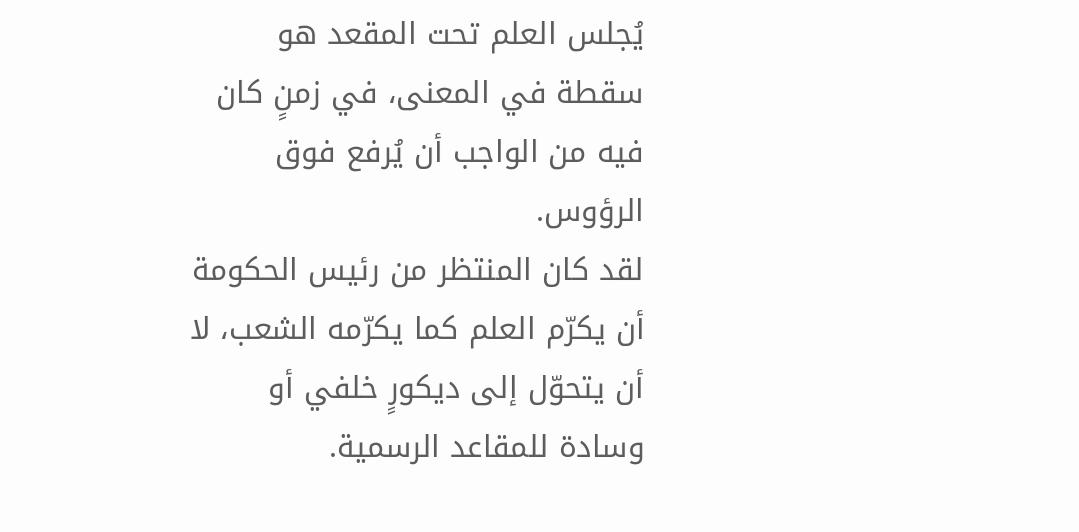يُجلس العلم تحت المقعد هو سقطة في المعنى، في زمنٍ كان فيه من الواجب أن يُرفع فوق الرؤوس.
لقد كان المنتظر من رئيس الحكومة أن يكرّم العلم كما يكرّمه الشعب، لا أن يتحوّل إلى ديكورٍ خلفي أو وسادة للمقاعد الرسمية.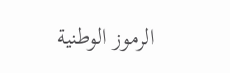الرموز الوطنية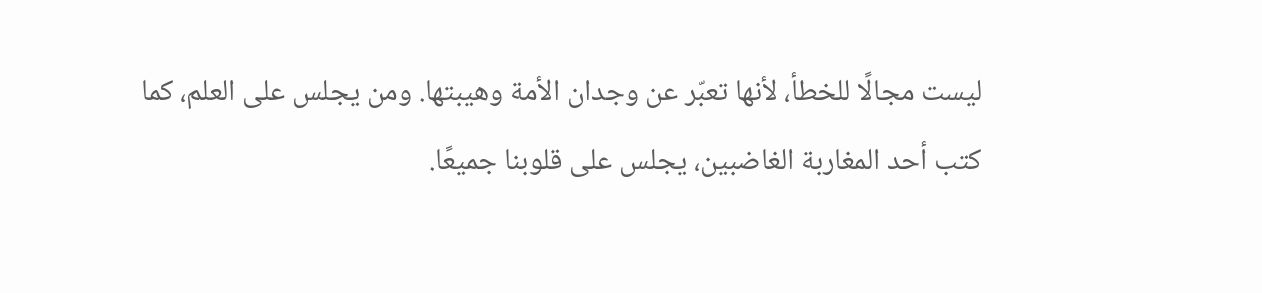ليست مجالًا للخطأ، لأنها تعبّر عن وجدان الأمة وهيبتها. ومن يجلس على العلم، كما كتب أحد المغاربة الغاضبين، يجلس على قلوبنا جميعًا.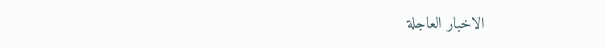الاخبار العاجلة